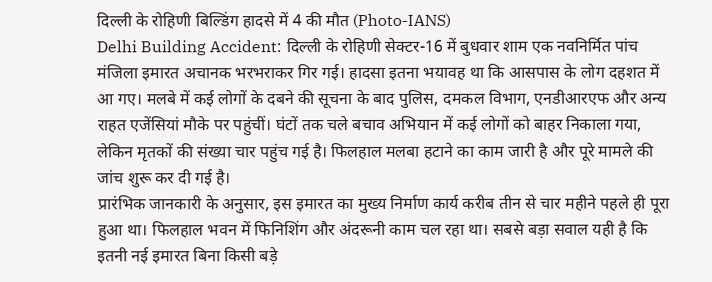दिल्ली के रोहिणी बिल्डिंग हादसे में 4 की मौत (Photo-IANS)
Delhi Building Accident: दिल्ली के रोहिणी सेक्टर-16 में बुधवार शाम एक नवनिर्मित पांच मंजिला इमारत अचानक भरभराकर गिर गई। हादसा इतना भयावह था कि आसपास के लोग दहशत में आ गए। मलबे में कई लोगों के दबने की सूचना के बाद पुलिस, दमकल विभाग, एनडीआरएफ और अन्य राहत एजेंसियां मौके पर पहुंचीं। घंटों तक चले बचाव अभियान में कई लोगों को बाहर निकाला गया, लेकिन मृतकों की संख्या चार पहुंच गई है। फिलहाल मलबा हटाने का काम जारी है और पूरे मामले की जांच शुरू कर दी गई है।
प्रारंभिक जानकारी के अनुसार, इस इमारत का मुख्य निर्माण कार्य करीब तीन से चार महीने पहले ही पूरा हुआ था। फिलहाल भवन में फिनिशिंग और अंदरूनी काम चल रहा था। सबसे बड़ा सवाल यही है कि इतनी नई इमारत बिना किसी बड़े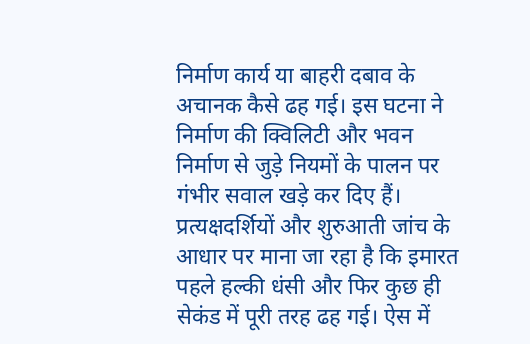निर्माण कार्य या बाहरी दबाव के अचानक कैसे ढह गई। इस घटना ने निर्माण की क्विलिटी और भवन निर्माण से जुड़े नियमों के पालन पर गंभीर सवाल खड़े कर दिए हैं।
प्रत्यक्षदर्शियों और शुरुआती जांच के आधार पर माना जा रहा है कि इमारत पहले हल्की धंसी और फिर कुछ ही सेकंड में पूरी तरह ढह गई। ऐस में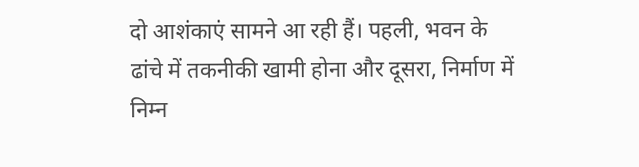दो आशंकाएं सामने आ रही हैं। पहली, भवन के ढांचे में तकनीकी खामी होना और दूसरा, निर्माण में निम्न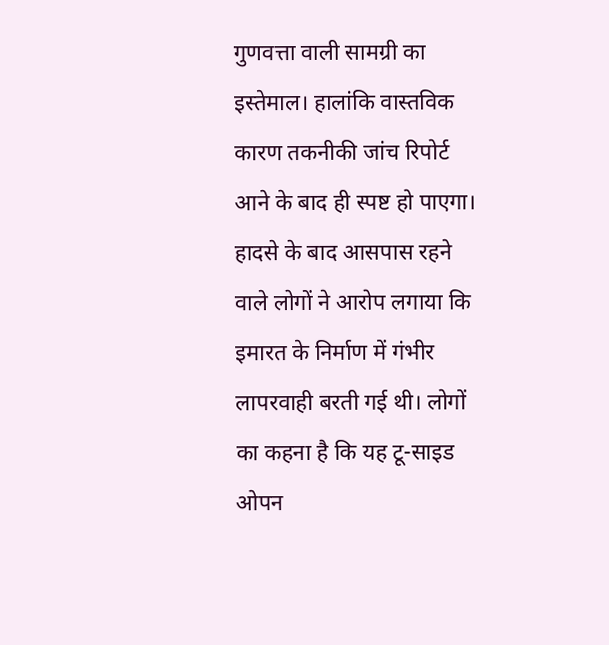गुणवत्ता वाली सामग्री का इस्तेमाल। हालांकि वास्तविक कारण तकनीकी जांच रिपोर्ट आने के बाद ही स्पष्ट हो पाएगा।
हादसे के बाद आसपास रहने वाले लोगों ने आरोप लगाया कि इमारत के निर्माण में गंभीर लापरवाही बरती गई थी। लोगों का कहना है कि यह टू-साइड ओपन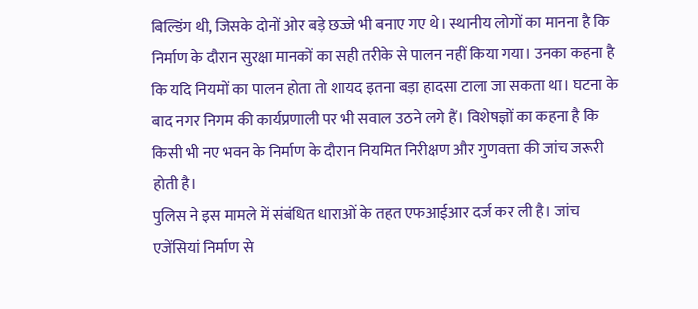बिल्डिंग थी, जिसके दोनों ओर बड़े छज्जे भी बनाए गए थे। स्थानीय लोगों का मानना है कि निर्माण के दौरान सुरक्षा मानकों का सही तरीके से पालन नहीं किया गया। उनका कहना है कि यदि नियमों का पालन होता तो शायद इतना बड़ा हादसा टाला जा सकता था। घटना के बाद नगर निगम की कार्यप्रणाली पर भी सवाल उठने लगे हैं। विशेषज्ञों का कहना है कि किसी भी नए भवन के निर्माण के दौरान नियमित निरीक्षण और गुणवत्ता की जांच जरूरी होती है।
पुलिस ने इस मामले में संबंधित धाराओं के तहत एफआईआर दर्ज कर ली है। जांच एजेंसियां निर्माण से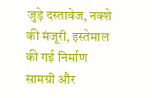जुड़े दस्तावेज, नक्शे की मंजूरी, इस्तेमाल की गई निर्माण सामग्री और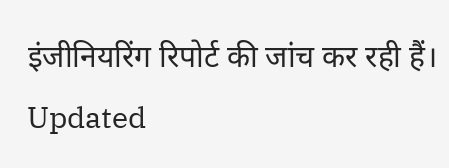इंजीनियरिंग रिपोर्ट की जांच कर रही हैं।
Updated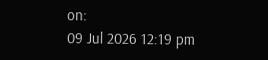on:
09 Jul 2026 12:19 pm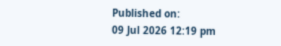Published on:
09 Jul 2026 12:19 pm